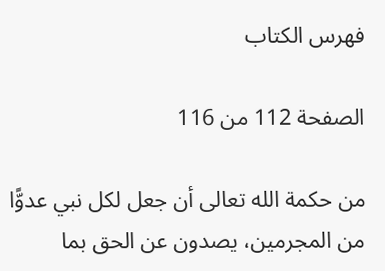فهرس الكتاب

الصفحة 112 من 116

من حكمة الله تعالى أن جعل لكل نبي عدوًّا من المجرمين، يصدون عن الحق بما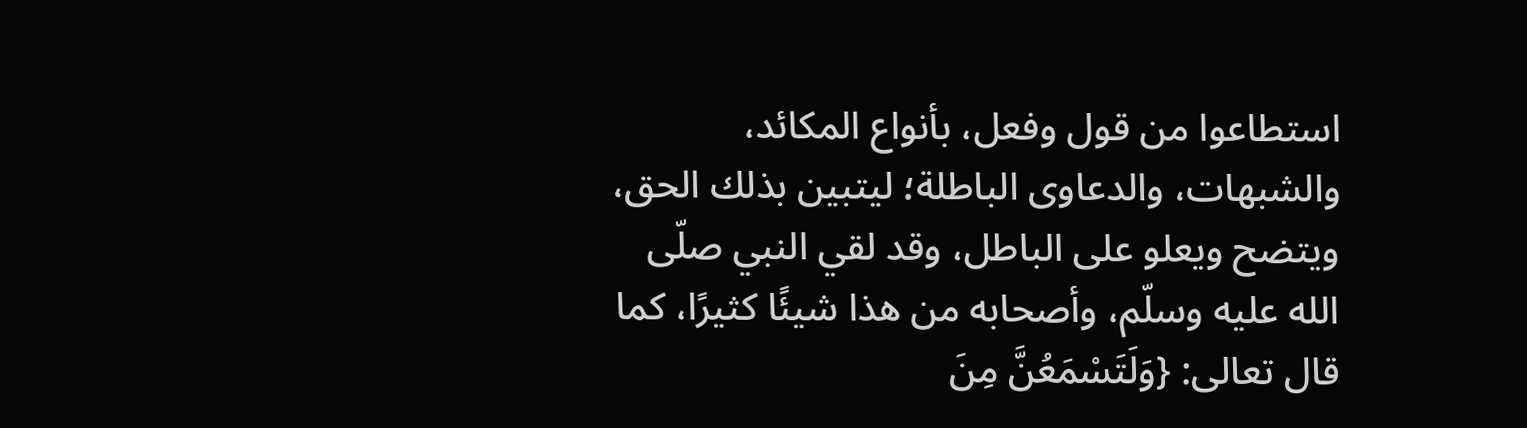استطاعوا من قول وفعل، بأنواع المكائد، والشبهات، والدعاوى الباطلة؛ ليتبين بذلك الحق، ويتضح ويعلو على الباطل، وقد لقي النبي صلّى الله عليه وسلّم، وأصحابه من هذا شيئًا كثيرًا، كما قال تعالى: {وَلَتَسْمَعُنَّ مِنَ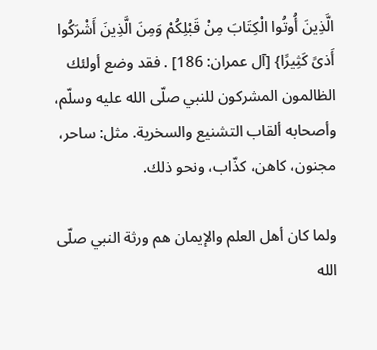الَّذِينَ أُوتُوا الْكِتَابَ مِنْ قَبْلِكُمْ وَمِنَ الَّذِينَ أَشْرَكُوا أَذىً كَثِيرًا} [آل عمران: 186] . فقد وضع أولئك الظالمون المشركون للنبي صلّى الله عليه وسلّم، وأصحابه ألقاب التشنيع والسخرية. مثل: ساحر، مجنون، كاهن، كذّاب، ونحو ذلك.

ولما كان أهل العلم والإيمان هم ورثة النبي صلّى الله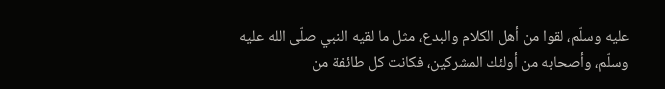عليه وسلّم، لقوا من أهل الكلام والبدع، مثل ما لقيه النبي صلّى الله عليه وسلّم، وأصحابه من أولئك المشركين، فكانت كل طائفة من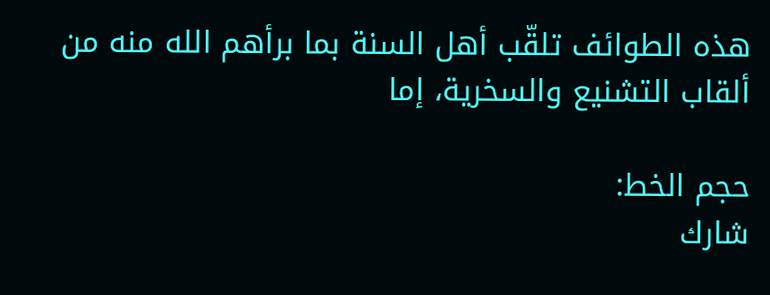هذه الطوائف تلقّب أهل السنة بما برأهم الله منه من ألقاب التشنيع والسخرية، إما

حجم الخط:
شارك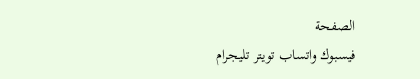الصفحة
فيسبوك واتساب تويتر تليجرام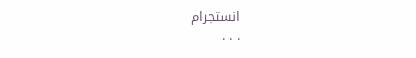انستجرام
. . .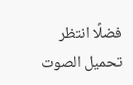فضلًا انتظر تحميل الصوت